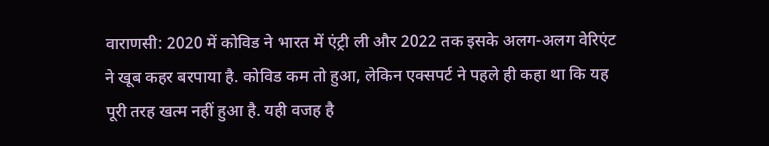वाराणसी: 2020 में कोविड ने भारत में एंट्री ली और 2022 तक इसके अलग-अलग वेरिएंट ने खूब कहर बरपाया है. कोविड कम तो हुआ, लेकिन एक्सपर्ट ने पहले ही कहा था कि यह पूरी तरह खत्म नहीं हुआ है. यही वजह है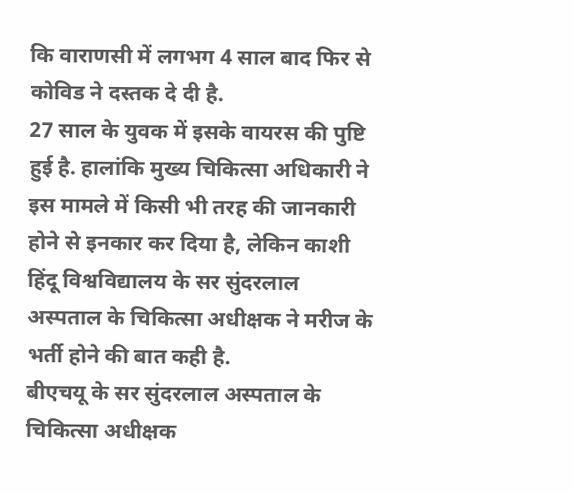कि वाराणसी में लगभग 4 साल बाद फिर से कोविड ने दस्तक दे दी है.
27 साल के युवक में इसके वायरस की पुष्टि हुई है. हालांकि मुख्य चिकित्सा अधिकारी ने इस मामले में किसी भी तरह की जानकारी होने से इनकार कर दिया है, लेकिन काशी हिंदू विश्वविद्यालय के सर सुंदरलाल अस्पताल के चिकित्सा अधीक्षक ने मरीज के भर्ती होने की बात कही है.
बीएचयू के सर सुंदरलाल अस्पताल के चिकित्सा अधीक्षक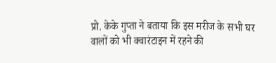प्रो. केके गुप्ता ने बताया कि इस मरीज के सभी घर वालों को भी क्वारंटाइन में रहने की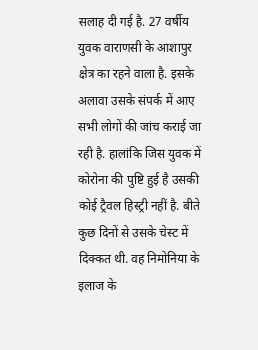सलाह दी गई है. 27 वर्षीय युवक वाराणसी के आशापुर क्षेत्र का रहने वाला है. इसके अलावा उसके संपर्क में आए सभी लोगों की जांच कराई जा रही है. हालांकि जिस युवक में कोरोना की पुष्टि हुई है उसकी कोई ट्रैवल हिस्ट्री नहीं है. बीते कुछ दिनों से उसके चेस्ट में दिक्कत थी. वह निमोनिया के इलाज के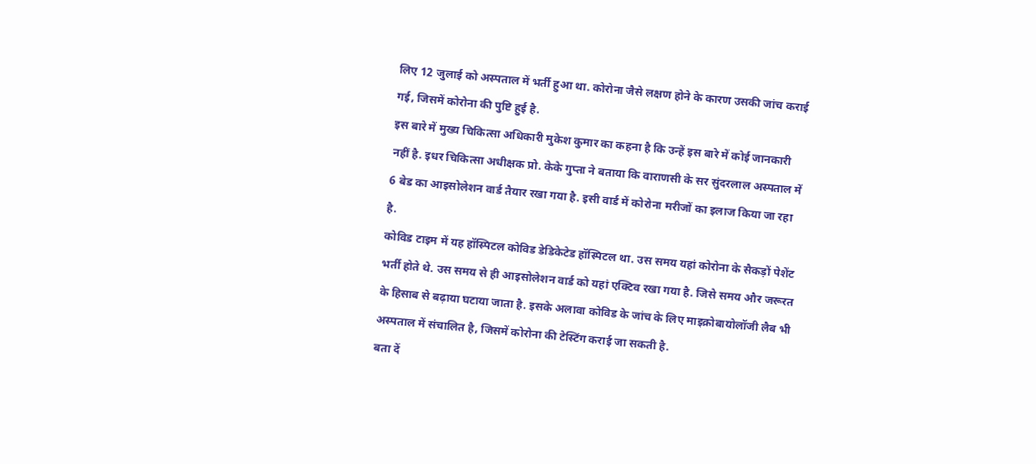लिए 12 जुलाई को अस्पताल में भर्ती हुआ था. कोरोना जैसे लक्षण होने के कारण उसकी जांच कराई गई, जिसमें कोरोना की पुष्टि हुई है.
इस बारे में मुख्य चिकित्सा अधिकारी मुकेश कुमार का कहना है कि उन्हें इस बारे में कोई जानकारी नहीं है. इधर चिकित्सा अधीक्षक प्रो. केके गुप्ता ने बताया कि वाराणसी के सर सुंदरलाल अस्पताल में 6 बेड का आइसोलेशन वार्ड तैयार रखा गया है. इसी वार्ड में कोरोना मरीजों का इलाज किया जा रहा है.
कोविड टाइम में यह हॉस्पिटल कोविड डेडिकेटेड हॉस्पिटल था. उस समय यहां कोरोना के सैकड़ों पेशेंट भर्ती होते थे. उस समय से ही आइसोलेशन वार्ड को यहां एक्टिव रखा गया है. जिसे समय और जरूरत के हिसाब से बढ़ाया घटाया जाता है. इसके अलावा कोविड के जांच के लिए माइक्रोबायोलॉजी लैब भी अस्पताल में संचालित है, जिसमें कोरोना की टेस्टिंग कराई जा सकती है.
बता दें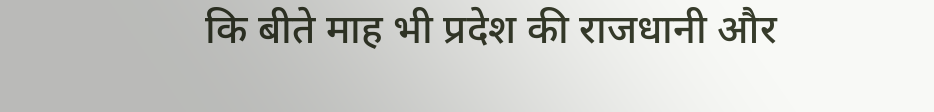कि बीते माह भी प्रदेश की राजधानी और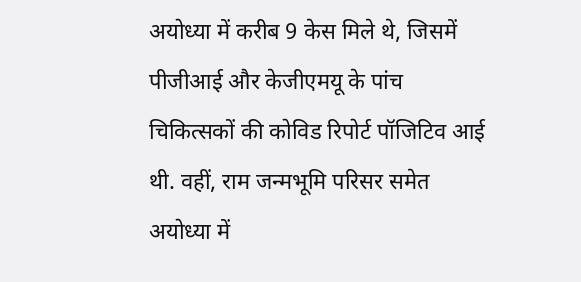अयोध्या में करीब 9 केस मिले थे, जिसमें पीजीआई और केजीएमयू के पांच चिकित्सकों की कोविड रिपोर्ट पॉजिटिव आई थी. वहीं, राम जन्मभूमि परिसर समेत अयोध्या में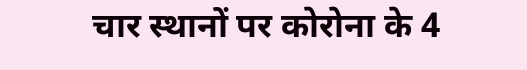चार स्थानों पर कोरोना के 4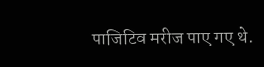पाजिटिव मरीज पाए गए थे.